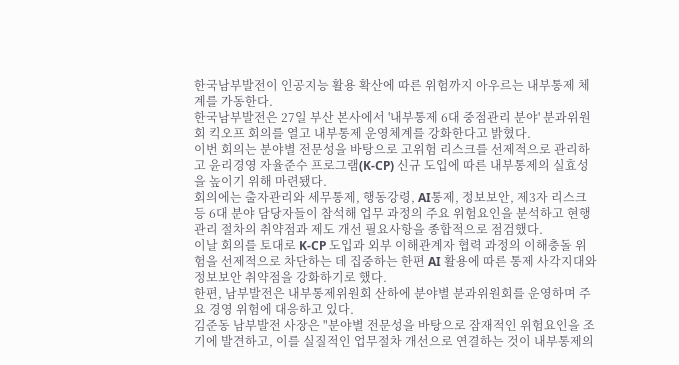한국남부발전이 인공지능 활용 확산에 따른 위험까지 아우르는 내부통제 체계를 가동한다.
한국남부발전은 27일 부산 본사에서 '내부통제 6대 중점관리 분야' 분과위원회 킥오프 회의를 열고 내부통제 운영체계를 강화한다고 밝혔다.
이번 회의는 분야별 전문성을 바탕으로 고위험 리스크를 선제적으로 관리하고 윤리경영 자율준수 프로그램(K-CP) 신규 도입에 따른 내부통제의 실효성을 높이기 위해 마련됐다.
회의에는 출자관리와 세무통제, 행동강령, AI통제, 정보보안, 제3자 리스크 등 6대 분야 담당자들이 참석해 업무 과정의 주요 위험요인을 분석하고 현행 관리 절차의 취약점과 제도 개선 필요사항을 종합적으로 점검했다.
이날 회의를 토대로 K-CP 도입과 외부 이해관계자 협력 과정의 이해충돌 위험을 선제적으로 차단하는 데 집중하는 한편 AI 활용에 따른 통제 사각지대와 정보보안 취약점을 강화하기로 했다.
한편, 남부발전은 내부통제위원회 산하에 분야별 분과위원회를 운영하며 주요 경영 위험에 대응하고 있다.
김준동 남부발전 사장은 "분야별 전문성을 바탕으로 잠재적인 위험요인을 조기에 발견하고, 이를 실질적인 업무절차 개선으로 연결하는 것이 내부통제의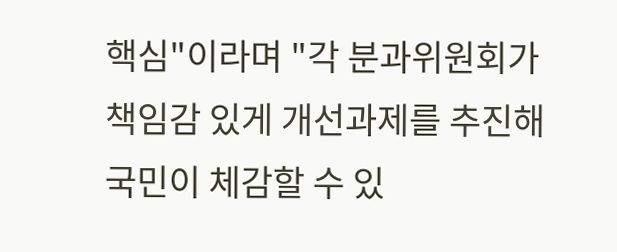핵심"이라며 "각 분과위원회가 책임감 있게 개선과제를 추진해 국민이 체감할 수 있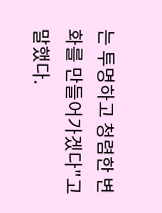는 투명하고 청렴한 변화를 만들어가겠다"고 말했다.